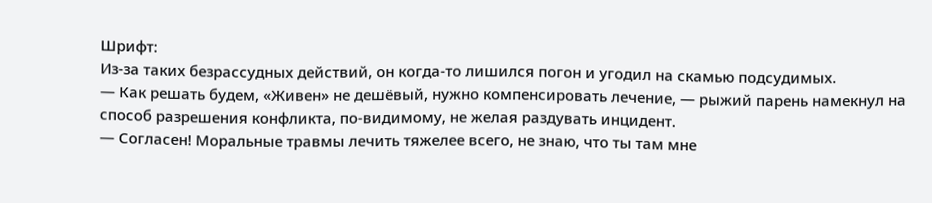Шрифт:
Из-за таких безрассудных действий, он когда-то лишился погон и угодил на скамью подсудимых.
— Как решать будем, «Живен» не дешёвый, нужно компенсировать лечение, — рыжий парень намекнул на способ разрешения конфликта, по-видимому, не желая раздувать инцидент.
— Согласен! Моральные травмы лечить тяжелее всего, не знаю, что ты там мне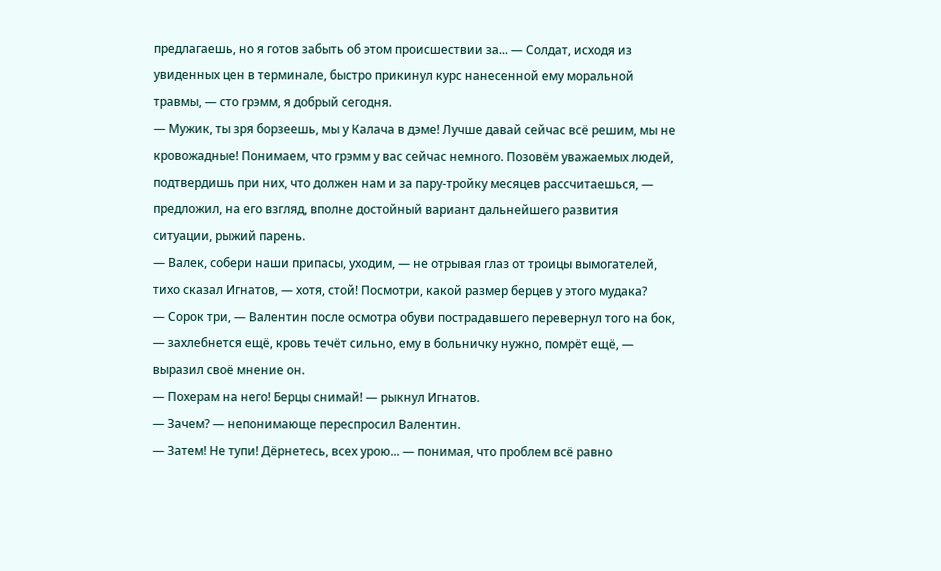предлагаешь, но я готов забыть об этом происшествии за... — Солдат, исходя из увиденных цен в терминале, быстро прикинул курс нанесенной ему моральной травмы, — сто грэмм, я добрый сегодня.
— Мужик, ты зря борзеешь, мы у Калача в дэме! Лучше давай сейчас всё решим, мы не кровожадные! Понимаем, что грэмм у вас сейчас немного. Позовём уважаемых людей, подтвердишь при них, что должен нам и за пару-тройку месяцев рассчитаешься, — предложил, на его взгляд, вполне достойный вариант дальнейшего развития ситуации, рыжий парень.
— Валек, собери наши припасы, уходим, — не отрывая глаз от троицы вымогателей, тихо сказал Игнатов, — хотя, стой! Посмотри, какой размер берцев у этого мудака?
— Сорок три, — Валентин после осмотра обуви пострадавшего перевернул того на бок, — захлебнется ещё, кровь течёт сильно, ему в больничку нужно, помрёт ещё, — выразил своё мнение он.
— Похерам на него! Берцы снимай! — рыкнул Игнатов.
— Зачем? — непонимающе переспросил Валентин.
— Затем! Не тупи! Дёрнетесь, всех урою... — понимая, что проблем всё равно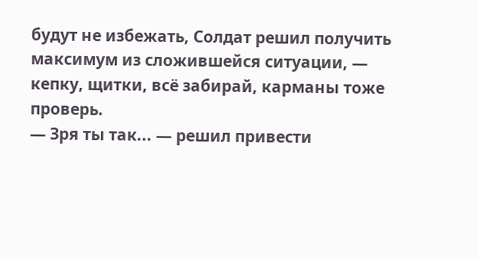будут не избежать, Солдат решил получить максимум из сложившейся ситуации, — кепку, щитки, всё забирай, карманы тоже проверь.
— Зря ты так... — решил привести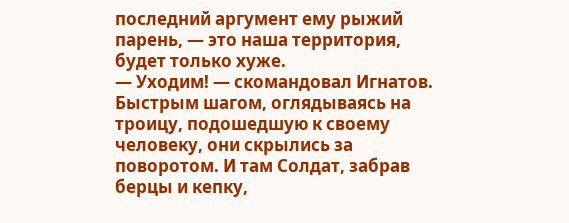последний аргумент ему рыжий парень, — это наша территория, будет только хуже.
— Уходим! — скомандовал Игнатов.
Быстрым шагом, оглядываясь на троицу, подошедшую к своему человеку, они скрылись за поворотом. И там Солдат, забрав берцы и кепку,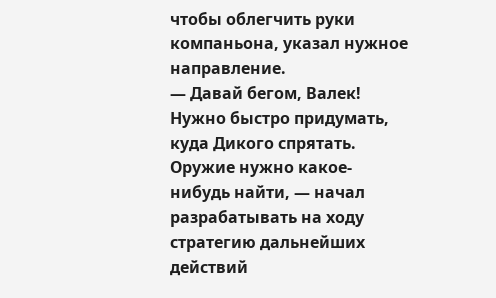чтобы облегчить руки компаньона, указал нужное направление.
— Давай бегом, Валек! Нужно быстро придумать, куда Дикого спрятать. Оружие нужно какое-нибудь найти, — начал разрабатывать на ходу стратегию дальнейших действий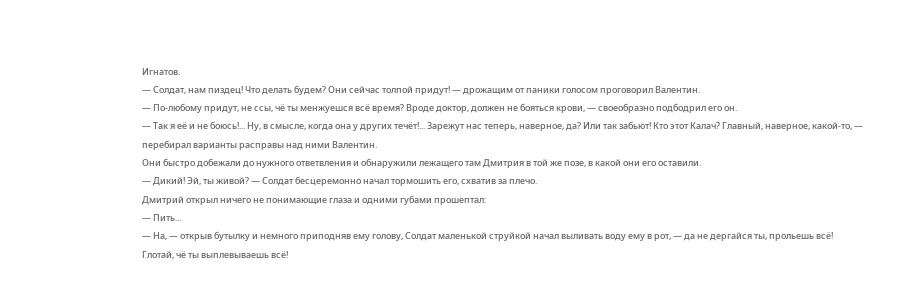Игнатов.
— Солдат, нам пиздец! Что делать будем? Они сейчас толпой придут! — дрожащим от паники голосом проговорил Валентин.
— По-любому придут, не ссы, чё ты менжуешся всё время? Вроде доктор, должен не бояться крови, — своеобразно подбодрил его он.
— Так я её и не боюсь!... Ну, в смысле, когда она у других течёт!... Зарежут нас теперь, наверное, да? Или так забьют! Кто этот Калач? Главный, наверное, какой-то, — перебирал варианты расправы над ними Валентин.
Они быстро добежали до нужного ответвления и обнаружили лежащего там Дмитрия в той же позе, в какой они его оставили.
— Дикий! Эй, ты живой? — Солдат бесцеремонно начал тормошить его, схватив за плечо.
Дмитрий открыл ничего не понимающие глаза и одними губами прошептал:
— Пить...
— На, — открыв бутылку и немного приподняв ему голову, Солдат маленькой струйкой начал выливать воду ему в рот, — да не дергайся ты, прольешь всё! Глотай, чё ты выплевываешь всё!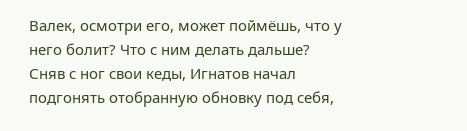Валек, осмотри его, может поймёшь, что у него болит? Что с ним делать дальше?
Сняв с ног свои кеды, Игнатов начал подгонять отобранную обновку под себя,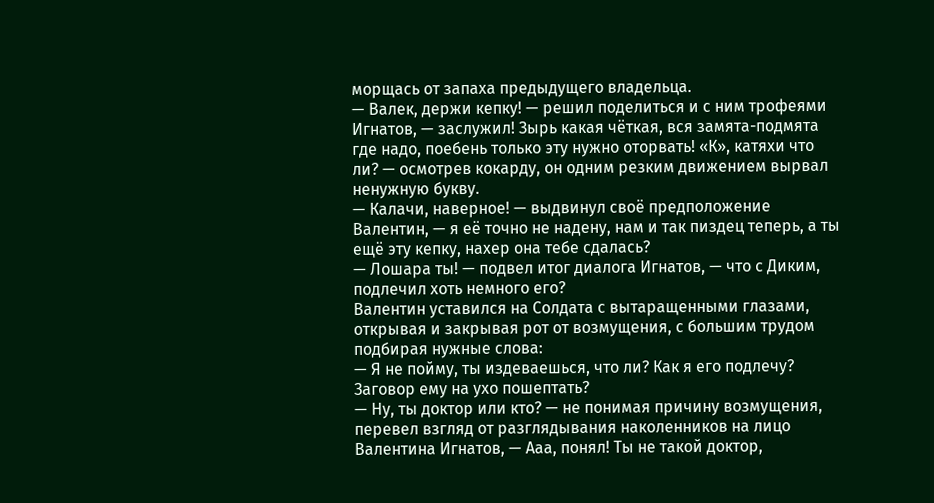морщась от запаха предыдущего владельца.
— Валек, держи кепку! — решил поделиться и с ним трофеями Игнатов, — заслужил! Зырь какая чёткая, вся замята-подмята где надо, поебень только эту нужно оторвать! «К», катяхи что ли? — осмотрев кокарду, он одним резким движением вырвал ненужную букву.
— Калачи, наверное! — выдвинул своё предположение Валентин, — я её точно не надену, нам и так пиздец теперь, а ты ещё эту кепку, нахер она тебе сдалась?
— Лошара ты! — подвел итог диалога Игнатов, — что с Диким, подлечил хоть немного его?
Валентин уставился на Солдата с вытаращенными глазами, открывая и закрывая рот от возмущения, с большим трудом подбирая нужные слова:
— Я не пойму, ты издеваешься, что ли? Как я его подлечу? Заговор ему на ухо пошептать?
— Ну, ты доктор или кто? — не понимая причину возмущения, перевел взгляд от разглядывания наколенников на лицо Валентина Игнатов, — Ааа, понял! Ты не такой доктор,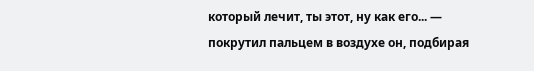который лечит, ты этот, ну как его... — покрутил пальцем в воздухе он, подбирая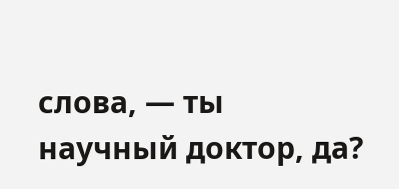слова, — ты научный доктор, да?